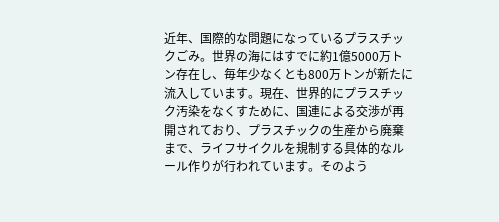近年、国際的な問題になっているプラスチックごみ。世界の海にはすでに約1億5000万トン存在し、毎年少なくとも800万トンが新たに流入しています。現在、世界的にプラスチック汚染をなくすために、国連による交渉が再開されており、プラスチックの生産から廃棄まで、ライフサイクルを規制する具体的なルール作りが行われています。そのよう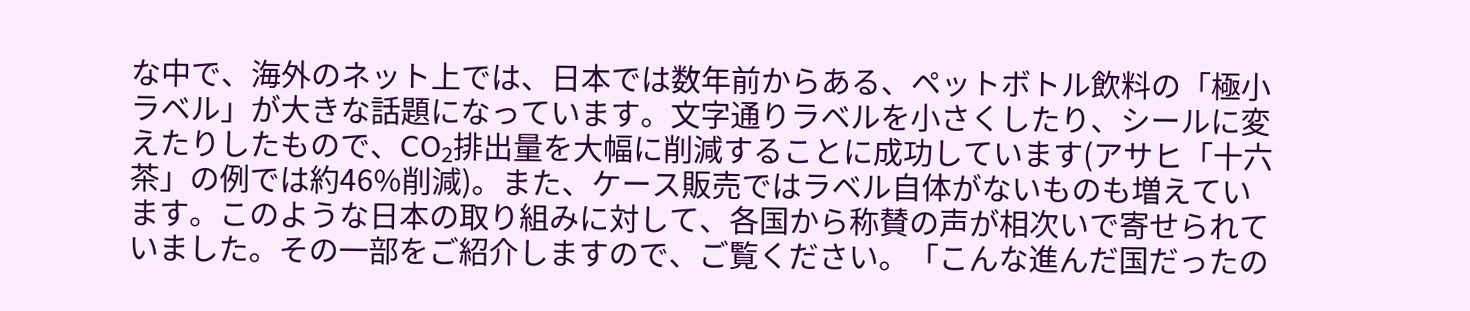な中で、海外のネット上では、日本では数年前からある、ペットボトル飲料の「極小ラベル」が大きな話題になっています。文字通りラベルを小さくしたり、シールに変えたりしたもので、CO₂排出量を大幅に削減することに成功しています(アサヒ「十六茶」の例では約46%削減)。また、ケース販売ではラベル自体がないものも増えています。このような日本の取り組みに対して、各国から称賛の声が相次いで寄せられていました。その一部をご紹介しますので、ご覧ください。「こんな進んだ国だったの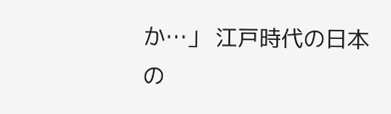か…」 江戸時代の日本の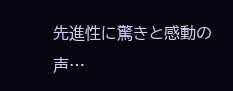先進性に驚きと感動の声…